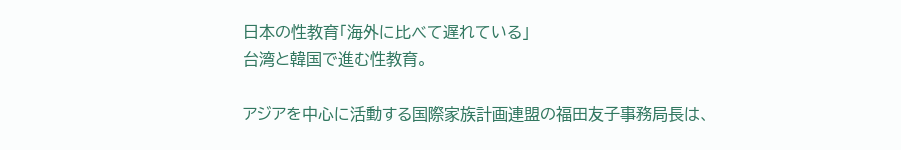日本の性教育「海外に比べて遅れている」
台湾と韓国で進む性教育。

アジアを中心に活動する国際家族計画連盟の福田友子事務局長は、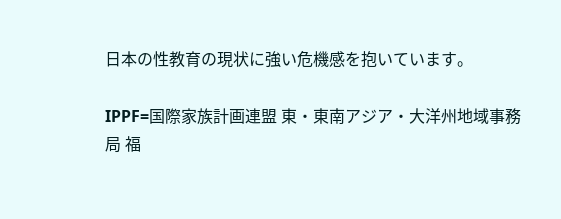日本の性教育の現状に強い危機感を抱いています。

IPPF=国際家族計画連盟 東・東南アジア・大洋州地域事務局 福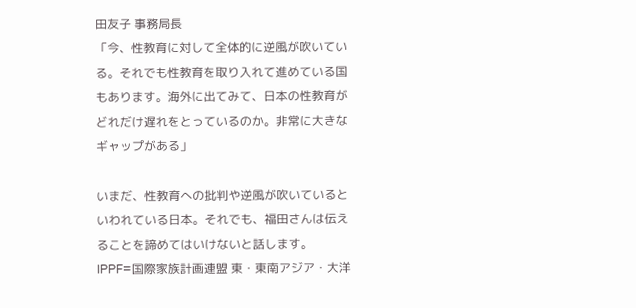田友子 事務局長
「今、性教育に対して全体的に逆風が吹いている。それでも性教育を取り入れて進めている国もあります。海外に出てみて、日本の性教育がどれだけ遅れをとっているのか。非常に大きなギャップがある」

いまだ、性教育への批判や逆風が吹いているといわれている日本。それでも、福田さんは伝えることを諦めてはいけないと話します。
IPPF=国際家族計画連盟 東・東南アジア・大洋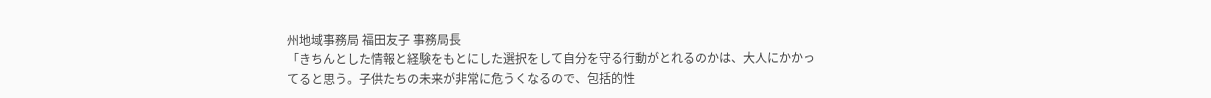州地域事務局 福田友子 事務局長
「きちんとした情報と経験をもとにした選択をして自分を守る行動がとれるのかは、大人にかかってると思う。子供たちの未来が非常に危うくなるので、包括的性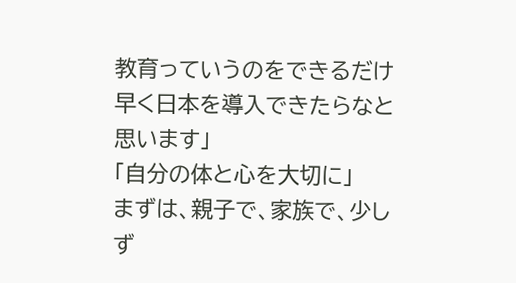教育っていうのをできるだけ早く日本を導入できたらなと思います」
「自分の体と心を大切に」
まずは、親子で、家族で、少しず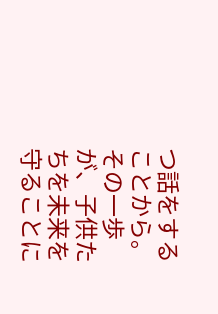つ話をすることから。
その一歩が、子供たちを未来を守ることに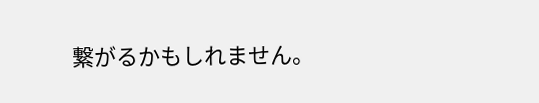繋がるかもしれません。